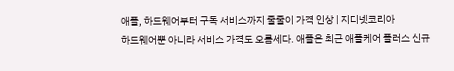애플, 하드웨어부터 구독 서비스까지 줄줄이 가격 인상 | 지디넷코리아
하드웨어뿐 아니라 서비스 가격도 오름세다. 애플은 최근 애플케어 플러스 신규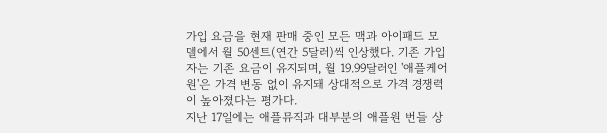가입 요금을 현재 판매 중인 모든 맥과 아이패드 모델에서 월 50센트(연간 5달러)씩 인상했다. 기존 가입자는 기존 요금이 유지되며, 월 19.99달러인 '애플케어 원'은 가격 변동 없이 유지돼 상대적으로 가격 경쟁력이 높아졌다는 평가다.
지난 17일에는 애플뮤직과 대부분의 애플원 번들 상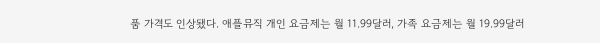품 가격도 인상됐다. 애플뮤직 개인 요금제는 월 11.99달러, 가족 요금제는 월 19.99달러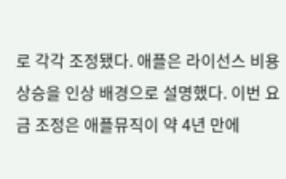로 각각 조정됐다. 애플은 라이선스 비용 상승을 인상 배경으로 설명했다. 이번 요금 조정은 애플뮤직이 약 4년 만에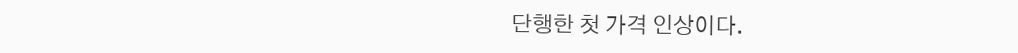단행한 첫 가격 인상이다.